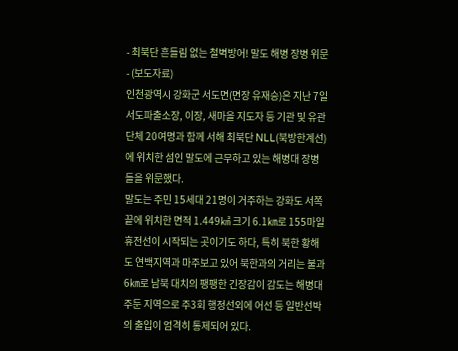- 최북단 흔들림 없는 철벽방어! 말도 해병 장병 위문 - (보도자료)
인천광역시 강화군 서도면(면장 유재승)은 지난 7일 서도파출소장, 이장, 새마을 지도자 등 기관 및 유관단체 20여명과 함께 서해 최북단 NLL(북방한계선)에 위치한 섬인 말도에 근무하고 있는 해병대 장병들을 위문했다.
말도는 주민 15세대 21명이 거주하는 강화도 서쪽 끝에 위치한 면적 1.449㎢ 크기 6.1㎞로 155마일 휴전선이 시작되는 곳이기도 하다, 특히 북한 황해도 연백지역과 마주보고 있어 북한과의 거리는 불과 6㎞로 남북 대치의 팽팽한 긴장감이 감도는 해병대 주둔 지역으로 주3회 행정선외에 어선 등 일반선박의 출입이 엄격히 통제되어 있다.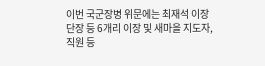이번 국군장병 위문에는 최재석 이장단장 등 6개리 이장 및 새마을 지도자, 직원 등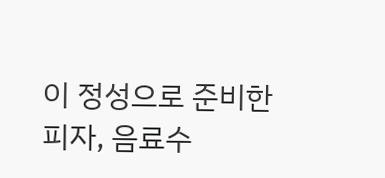이 정성으로 준비한 피자, 음료수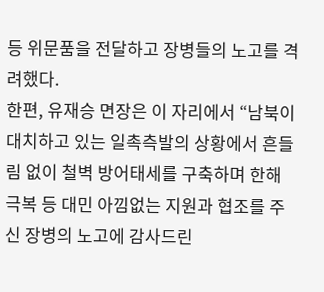등 위문품을 전달하고 장병들의 노고를 격려했다.
한편, 유재승 면장은 이 자리에서 “남북이 대치하고 있는 일촉측발의 상황에서 흔들림 없이 철벽 방어태세를 구축하며 한해 극복 등 대민 아낌없는 지원과 협조를 주신 장병의 노고에 감사드린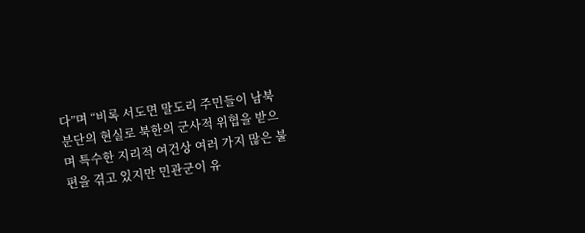다”며 “비록 서도면 말도리 주민들이 남북 분단의 현실로 북한의 군사적 위협을 받으며 특수한 지리적 여건상 여러 가지 많은 불편을 겪고 있지만 민관군이 유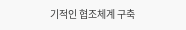기적인 협조체계 구축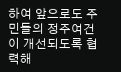하여 앞으로도 주민들의 정주여건이 개선되도록 협력해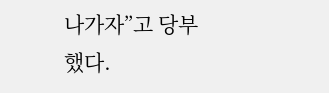나가자”고 당부했다.